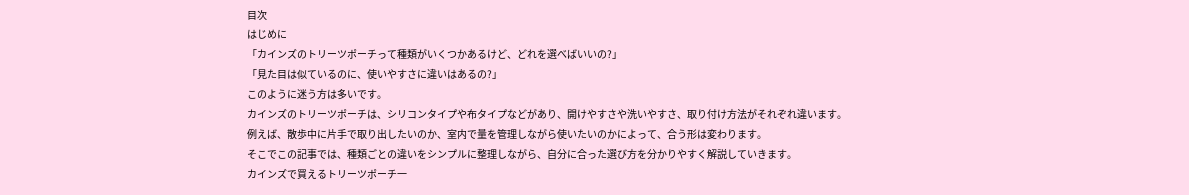目次
はじめに
「カインズのトリーツポーチって種類がいくつかあるけど、どれを選べばいいの?」
「見た目は似ているのに、使いやすさに違いはあるの?」
このように迷う方は多いです。
カインズのトリーツポーチは、シリコンタイプや布タイプなどがあり、開けやすさや洗いやすさ、取り付け方法がそれぞれ違います。
例えば、散歩中に片手で取り出したいのか、室内で量を管理しながら使いたいのかによって、合う形は変わります。
そこでこの記事では、種類ごとの違いをシンプルに整理しながら、自分に合った選び方を分かりやすく解説していきます。
カインズで買えるトリーツポーチ一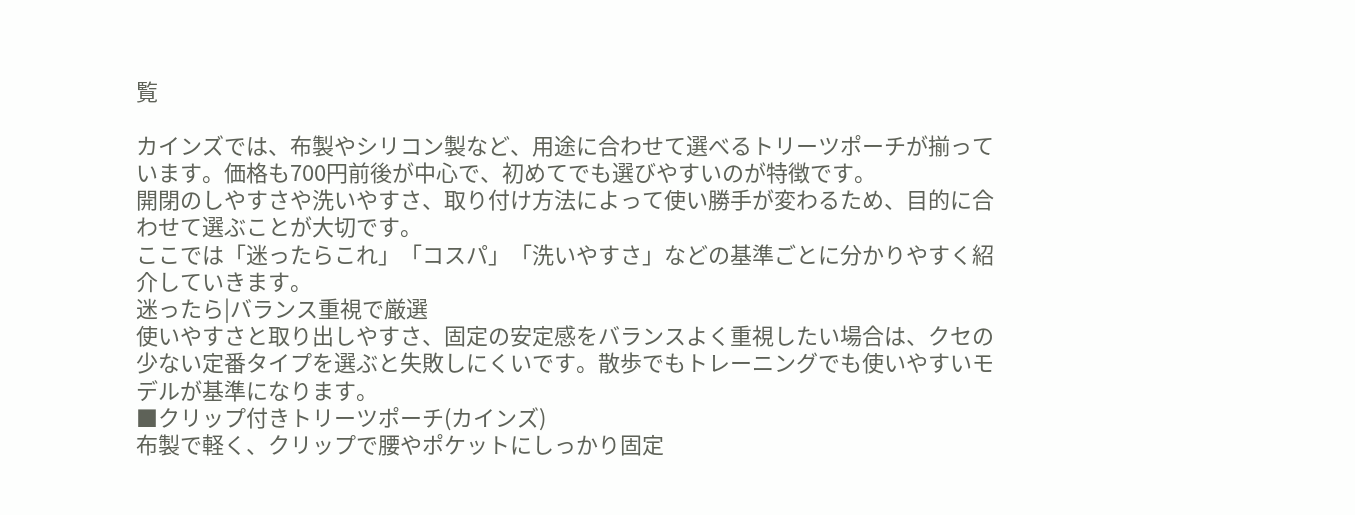覧

カインズでは、布製やシリコン製など、用途に合わせて選べるトリーツポーチが揃っています。価格も700円前後が中心で、初めてでも選びやすいのが特徴です。
開閉のしやすさや洗いやすさ、取り付け方法によって使い勝手が変わるため、目的に合わせて選ぶことが大切です。
ここでは「迷ったらこれ」「コスパ」「洗いやすさ」などの基準ごとに分かりやすく紹介していきます。
迷ったら|バランス重視で厳選
使いやすさと取り出しやすさ、固定の安定感をバランスよく重視したい場合は、クセの少ない定番タイプを選ぶと失敗しにくいです。散歩でもトレーニングでも使いやすいモデルが基準になります。
■クリップ付きトリーツポーチ(カインズ)
布製で軽く、クリップで腰やポケットにしっかり固定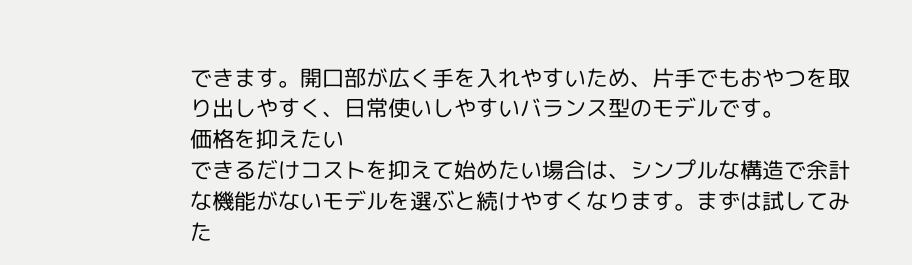できます。開口部が広く手を入れやすいため、片手でもおやつを取り出しやすく、日常使いしやすいバランス型のモデルです。
価格を抑えたい
できるだけコストを抑えて始めたい場合は、シンプルな構造で余計な機能がないモデルを選ぶと続けやすくなります。まずは試してみた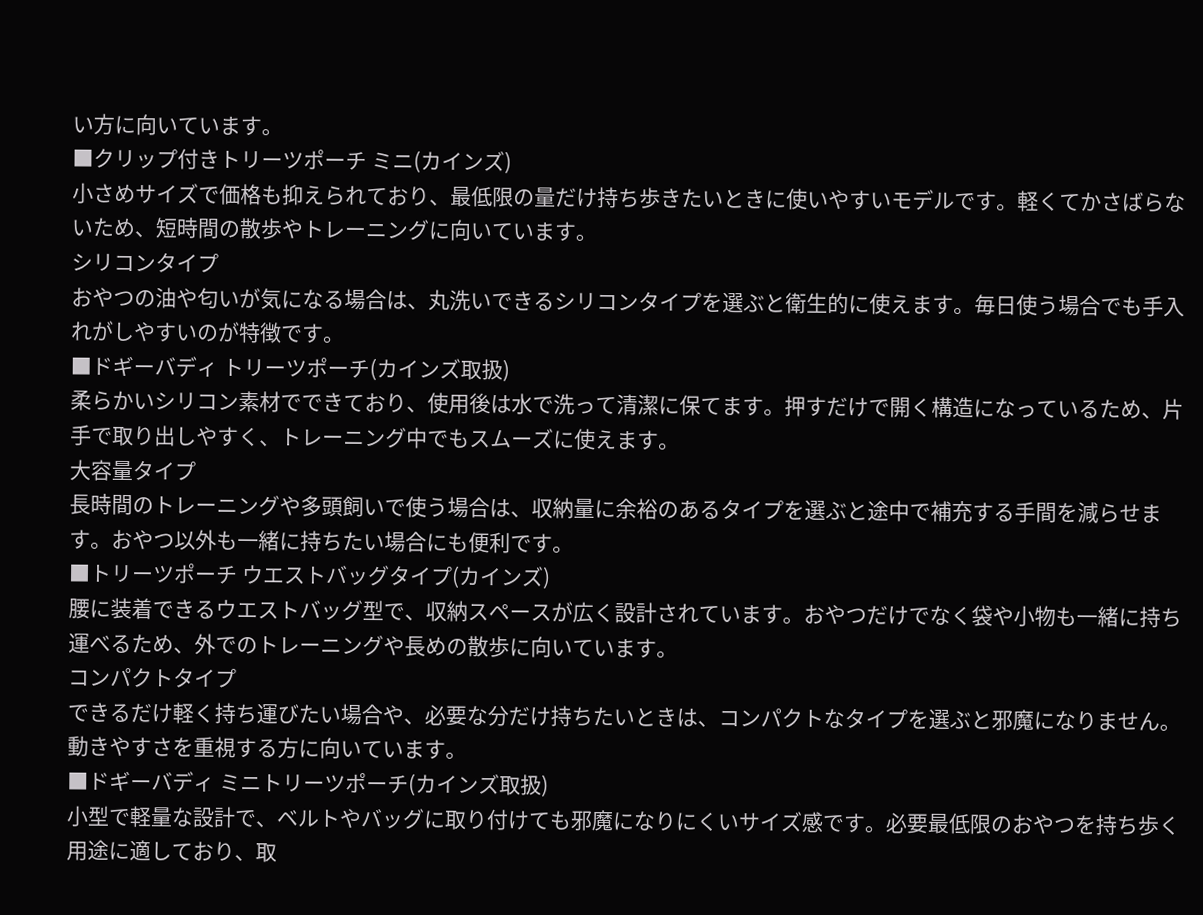い方に向いています。
■クリップ付きトリーツポーチ ミニ(カインズ)
小さめサイズで価格も抑えられており、最低限の量だけ持ち歩きたいときに使いやすいモデルです。軽くてかさばらないため、短時間の散歩やトレーニングに向いています。
シリコンタイプ
おやつの油や匂いが気になる場合は、丸洗いできるシリコンタイプを選ぶと衛生的に使えます。毎日使う場合でも手入れがしやすいのが特徴です。
■ドギーバディ トリーツポーチ(カインズ取扱)
柔らかいシリコン素材でできており、使用後は水で洗って清潔に保てます。押すだけで開く構造になっているため、片手で取り出しやすく、トレーニング中でもスムーズに使えます。
大容量タイプ
長時間のトレーニングや多頭飼いで使う場合は、収納量に余裕のあるタイプを選ぶと途中で補充する手間を減らせます。おやつ以外も一緒に持ちたい場合にも便利です。
■トリーツポーチ ウエストバッグタイプ(カインズ)
腰に装着できるウエストバッグ型で、収納スペースが広く設計されています。おやつだけでなく袋や小物も一緒に持ち運べるため、外でのトレーニングや長めの散歩に向いています。
コンパクトタイプ
できるだけ軽く持ち運びたい場合や、必要な分だけ持ちたいときは、コンパクトなタイプを選ぶと邪魔になりません。動きやすさを重視する方に向いています。
■ドギーバディ ミニトリーツポーチ(カインズ取扱)
小型で軽量な設計で、ベルトやバッグに取り付けても邪魔になりにくいサイズ感です。必要最低限のおやつを持ち歩く用途に適しており、取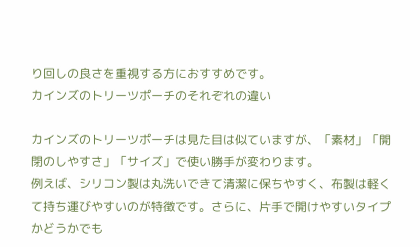り回しの良さを重視する方におすすめです。
カインズのトリーツポーチのそれぞれの違い

カインズのトリーツポーチは見た目は似ていますが、「素材」「開閉のしやすさ」「サイズ」で使い勝手が変わります。
例えば、シリコン製は丸洗いできて清潔に保ちやすく、布製は軽くて持ち運びやすいのが特徴です。さらに、片手で開けやすいタイプかどうかでも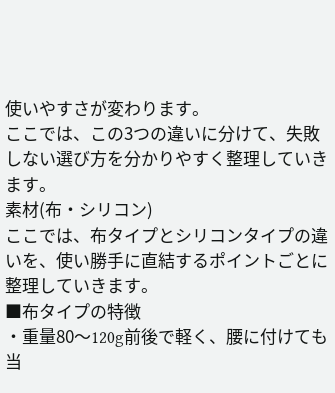使いやすさが変わります。
ここでは、この3つの違いに分けて、失敗しない選び方を分かりやすく整理していきます。
素材(布・シリコン)
ここでは、布タイプとシリコンタイプの違いを、使い勝手に直結するポイントごとに整理していきます。
■布タイプの特徴
・重量80〜120g前後で軽く、腰に付けても当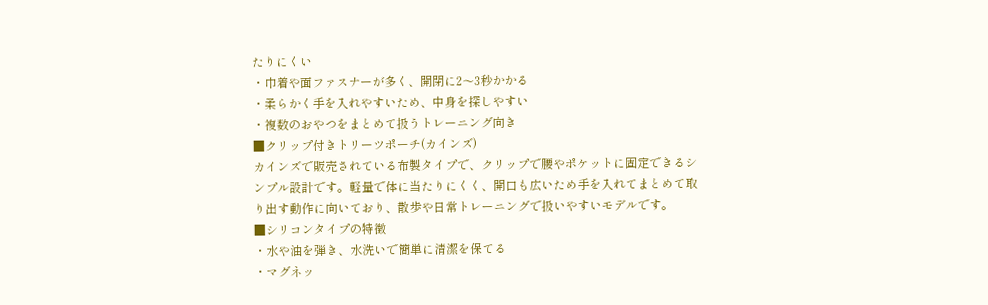たりにくい
・巾着や面ファスナーが多く、開閉に2〜3秒かかる
・柔らかく手を入れやすいため、中身を探しやすい
・複数のおやつをまとめて扱うトレーニング向き
■クリップ付きトリーツポーチ(カインズ)
カインズで販売されている布製タイプで、クリップで腰やポケットに固定できるシンプル設計です。軽量で体に当たりにくく、開口も広いため手を入れてまとめて取り出す動作に向いており、散歩や日常トレーニングで扱いやすいモデルです。
■シリコンタイプの特徴
・水や油を弾き、水洗いで簡単に清潔を保てる
・マグネッ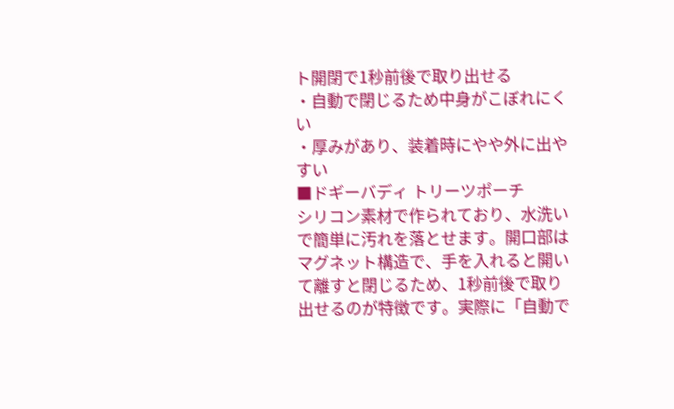ト開閉で1秒前後で取り出せる
・自動で閉じるため中身がこぼれにくい
・厚みがあり、装着時にやや外に出やすい
■ドギーバディ トリーツポーチ
シリコン素材で作られており、水洗いで簡単に汚れを落とせます。開口部はマグネット構造で、手を入れると開いて離すと閉じるため、1秒前後で取り出せるのが特徴です。実際に「自動で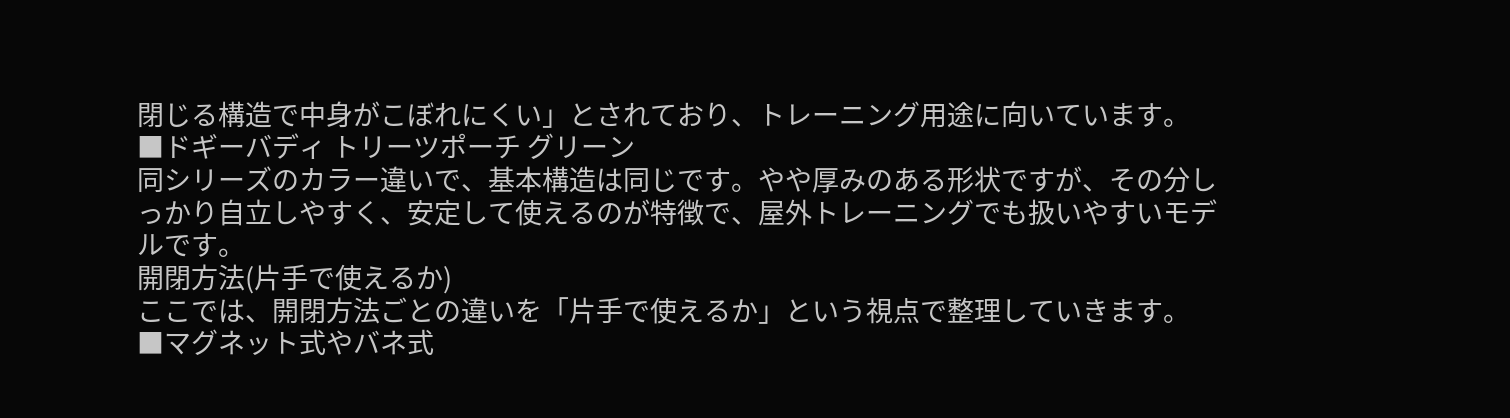閉じる構造で中身がこぼれにくい」とされており、トレーニング用途に向いています。
■ドギーバディ トリーツポーチ グリーン
同シリーズのカラー違いで、基本構造は同じです。やや厚みのある形状ですが、その分しっかり自立しやすく、安定して使えるのが特徴で、屋外トレーニングでも扱いやすいモデルです。
開閉方法(片手で使えるか)
ここでは、開閉方法ごとの違いを「片手で使えるか」という視点で整理していきます。
■マグネット式やバネ式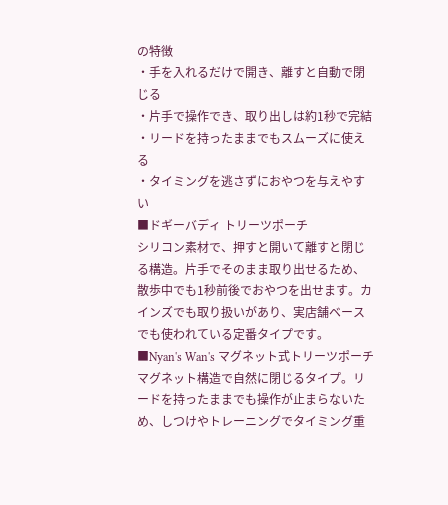の特徴
・手を入れるだけで開き、離すと自動で閉じる
・片手で操作でき、取り出しは約1秒で完結
・リードを持ったままでもスムーズに使える
・タイミングを逃さずにおやつを与えやすい
■ドギーバディ トリーツポーチ
シリコン素材で、押すと開いて離すと閉じる構造。片手でそのまま取り出せるため、散歩中でも1秒前後でおやつを出せます。カインズでも取り扱いがあり、実店舗ベースでも使われている定番タイプです。
■Nyan's Wan's マグネット式トリーツポーチ
マグネット構造で自然に閉じるタイプ。リードを持ったままでも操作が止まらないため、しつけやトレーニングでタイミング重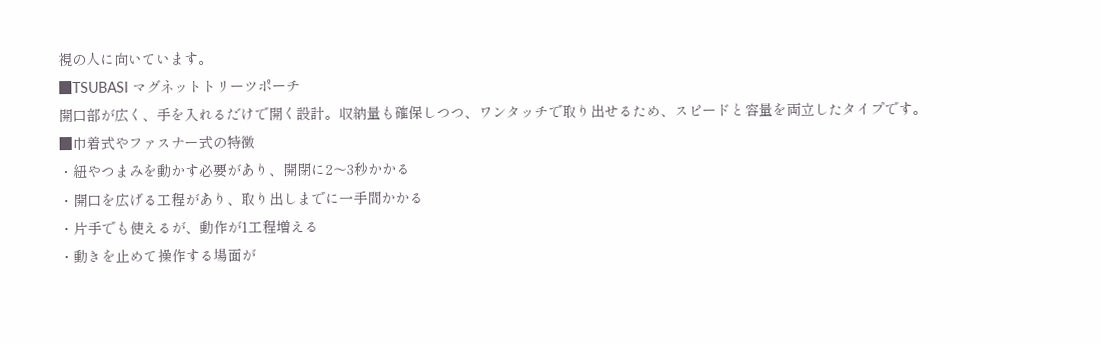視の人に向いています。
■TSUBASI マグネットトリーツポーチ
開口部が広く、手を入れるだけで開く設計。収納量も確保しつつ、ワンタッチで取り出せるため、スピードと容量を両立したタイプです。
■巾着式やファスナー式の特徴
・紐やつまみを動かす必要があり、開閉に2〜3秒かかる
・開口を広げる工程があり、取り出しまでに一手間かかる
・片手でも使えるが、動作が1工程増える
・動きを止めて操作する場面が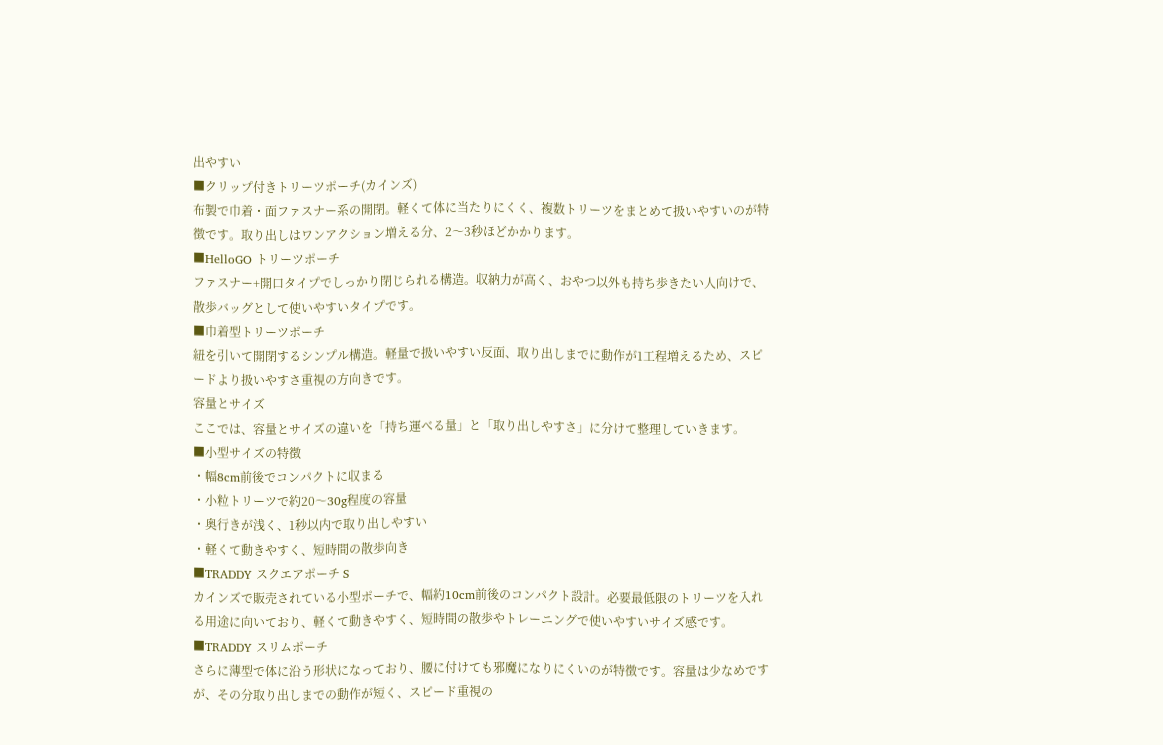出やすい
■クリップ付きトリーツポーチ(カインズ)
布製で巾着・面ファスナー系の開閉。軽くて体に当たりにくく、複数トリーツをまとめて扱いやすいのが特徴です。取り出しはワンアクション増える分、2〜3秒ほどかかります。
■HelloGO トリーツポーチ
ファスナー+開口タイプでしっかり閉じられる構造。収納力が高く、おやつ以外も持ち歩きたい人向けで、散歩バッグとして使いやすいタイプです。
■巾着型トリーツポーチ
紐を引いて開閉するシンプル構造。軽量で扱いやすい反面、取り出しまでに動作が1工程増えるため、スピードより扱いやすさ重視の方向きです。
容量とサイズ
ここでは、容量とサイズの違いを「持ち運べる量」と「取り出しやすさ」に分けて整理していきます。
■小型サイズの特徴
・幅8cm前後でコンパクトに収まる
・小粒トリーツで約20〜30g程度の容量
・奥行きが浅く、1秒以内で取り出しやすい
・軽くて動きやすく、短時間の散歩向き
■TRADDY スクエアポーチ S
カインズで販売されている小型ポーチで、幅約10cm前後のコンパクト設計。必要最低限のトリーツを入れる用途に向いており、軽くて動きやすく、短時間の散歩やトレーニングで使いやすいサイズ感です。
■TRADDY スリムポーチ
さらに薄型で体に沿う形状になっており、腰に付けても邪魔になりにくいのが特徴です。容量は少なめですが、その分取り出しまでの動作が短く、スピード重視の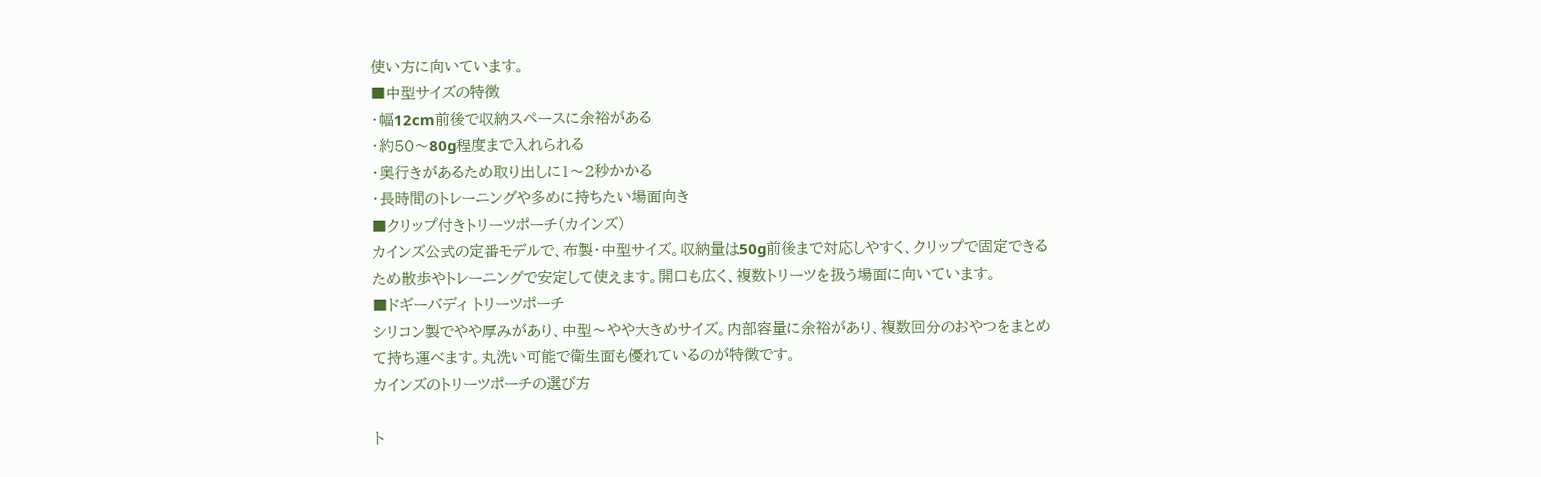使い方に向いています。
■中型サイズの特徴
・幅12cm前後で収納スペースに余裕がある
・約50〜80g程度まで入れられる
・奥行きがあるため取り出しに1〜2秒かかる
・長時間のトレーニングや多めに持ちたい場面向き
■クリップ付きトリーツポーチ(カインズ)
カインズ公式の定番モデルで、布製・中型サイズ。収納量は50g前後まで対応しやすく、クリップで固定できるため散歩やトレーニングで安定して使えます。開口も広く、複数トリーツを扱う場面に向いています。
■ドギーバディ トリーツポーチ
シリコン製でやや厚みがあり、中型〜やや大きめサイズ。内部容量に余裕があり、複数回分のおやつをまとめて持ち運べます。丸洗い可能で衛生面も優れているのが特徴です。
カインズのトリーツポーチの選び方

ト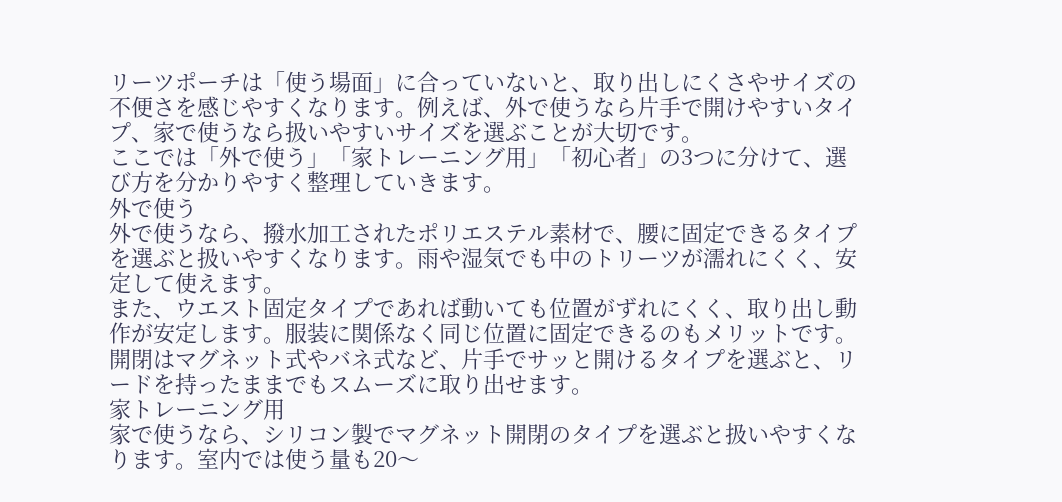リーツポーチは「使う場面」に合っていないと、取り出しにくさやサイズの不便さを感じやすくなります。例えば、外で使うなら片手で開けやすいタイプ、家で使うなら扱いやすいサイズを選ぶことが大切です。
ここでは「外で使う」「家トレーニング用」「初心者」の3つに分けて、選び方を分かりやすく整理していきます。
外で使う
外で使うなら、撥水加工されたポリエステル素材で、腰に固定できるタイプを選ぶと扱いやすくなります。雨や湿気でも中のトリーツが濡れにくく、安定して使えます。
また、ウエスト固定タイプであれば動いても位置がずれにくく、取り出し動作が安定します。服装に関係なく同じ位置に固定できるのもメリットです。
開閉はマグネット式やバネ式など、片手でサッと開けるタイプを選ぶと、リードを持ったままでもスムーズに取り出せます。
家トレーニング用
家で使うなら、シリコン製でマグネット開閉のタイプを選ぶと扱いやすくなります。室内では使う量も20〜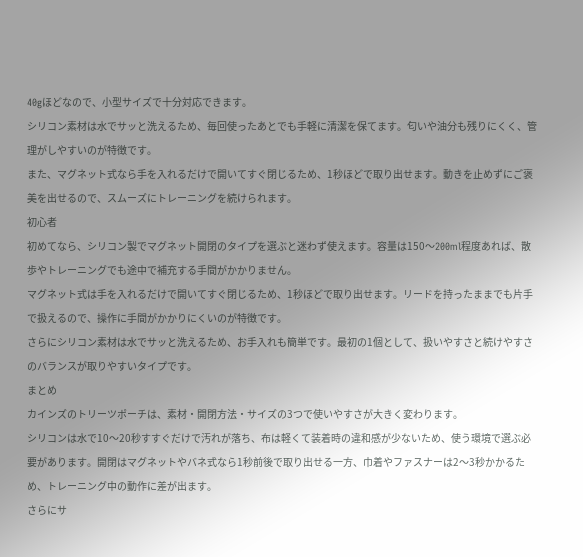40gほどなので、小型サイズで十分対応できます。
シリコン素材は水でサッと洗えるため、毎回使ったあとでも手軽に清潔を保てます。匂いや油分も残りにくく、管理がしやすいのが特徴です。
また、マグネット式なら手を入れるだけで開いてすぐ閉じるため、1秒ほどで取り出せます。動きを止めずにご褒美を出せるので、スムーズにトレーニングを続けられます。
初心者
初めてなら、シリコン製でマグネット開閉のタイプを選ぶと迷わず使えます。容量は150〜200ml程度あれば、散歩やトレーニングでも途中で補充する手間がかかりません。
マグネット式は手を入れるだけで開いてすぐ閉じるため、1秒ほどで取り出せます。リードを持ったままでも片手で扱えるので、操作に手間がかかりにくいのが特徴です。
さらにシリコン素材は水でサッと洗えるため、お手入れも簡単です。最初の1個として、扱いやすさと続けやすさのバランスが取りやすいタイプです。
まとめ
カインズのトリーツポーチは、素材・開閉方法・サイズの3つで使いやすさが大きく変わります。
シリコンは水で10〜20秒すすぐだけで汚れが落ち、布は軽くて装着時の違和感が少ないため、使う環境で選ぶ必要があります。開閉はマグネットやバネ式なら1秒前後で取り出せる一方、巾着やファスナーは2〜3秒かかるため、トレーニング中の動作に差が出ます。
さらにサ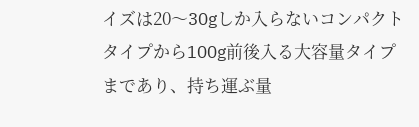イズは20〜30gしか入らないコンパクトタイプから100g前後入る大容量タイプまであり、持ち運ぶ量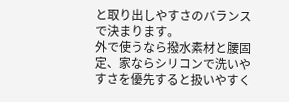と取り出しやすさのバランスで決まります。
外で使うなら撥水素材と腰固定、家ならシリコンで洗いやすさを優先すると扱いやすく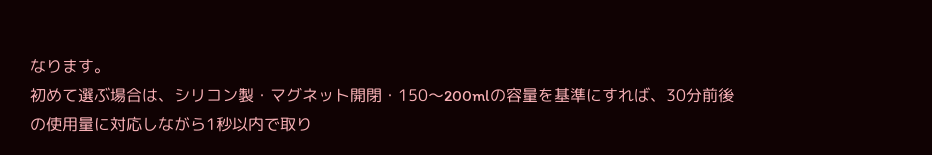なります。
初めて選ぶ場合は、シリコン製・マグネット開閉・150〜200mlの容量を基準にすれば、30分前後の使用量に対応しながら1秒以内で取り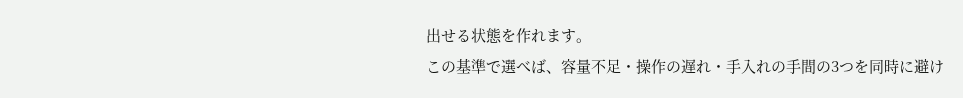出せる状態を作れます。
この基準で選べば、容量不足・操作の遅れ・手入れの手間の3つを同時に避け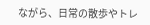ながら、日常の散歩やトレ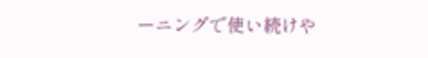ーニングで使い続けや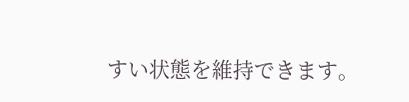すい状態を維持できます。